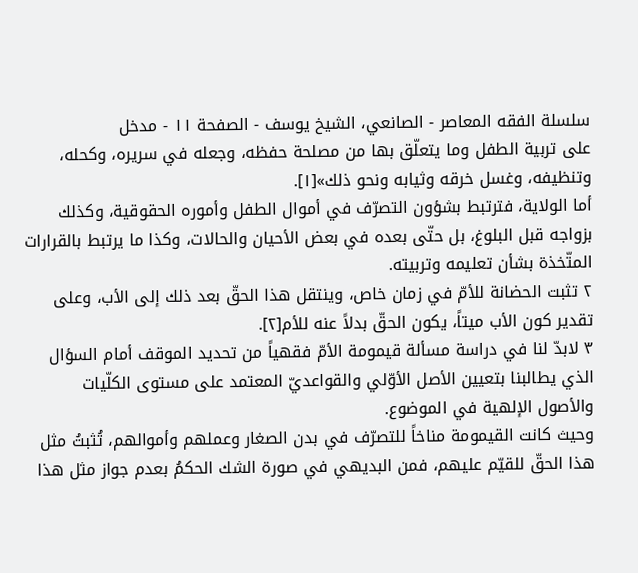سلسلة الفقه المعاصر - الصانعي، الشيخ يوسف - الصفحة ١١ - مدخل
على تربية الطفل وما يتعلّق بها من مصلحة حفظه، وجعله في سريره، وكحله، وتنظيفه، وغسل خرقه وثيابه ونحو ذلك»[١].
أما الولاية، فترتبط بشؤون التصرّف في أموال الطفل وأموره الحقوقية، وكذلك بزواجه قبل البلوغ، بل حتّى بعده في بعض الأحيان والحالات، وكذا ما يرتبط بالقرارات المتّخذة بشأن تعليمه وتربيته.
٢ تثبت الحضانة للأمّ في زمان خاص، وينتقل هذا الحقّ بعد ذلك إلى الأب، وعلى تقدير كون الأب ميتاً، يكون الحقّ بدلاً عنه للأم[٢].
٣ لابدّ لنا في دراسة مسألة قيمومة الأمّ فقهياً من تحديد الموقف أمام السؤال الذي يطالبنا بتعيين الأصل الأوّلي والقواعديّ المعتمد على مستوى الكلّيات والأصول الإلهية في الموضوع.
وحيث كانت القيمومة مناخاً للتصرّف في بدن الصغار وعملهم وأموالهم، تُثبتُ مثل هذا الحقّ للقيّم عليهم، فمن البديهي في صورة الشك الحكمُ بعدم جواز مثل هذا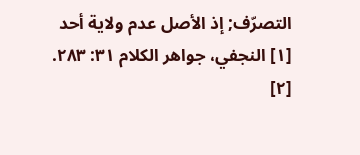التصرّف; إذ الأصل عدم ولاية أحد
[١] النجفي، جواهر الكلام ٣١: ٢٨٣.
[٢]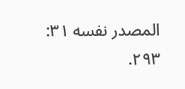المصدر نفسه ٣١: ٢٩٣.